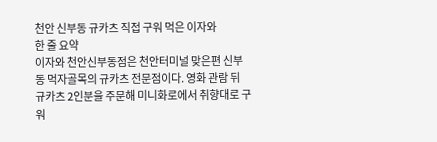천안 신부동 규카츠 직접 구워 먹은 이자와
한 줄 요약
이자와 천안신부동점은 천안터미널 맞은편 신부동 먹자골목의 규카츠 전문점이다. 영화 관람 뒤 규카츠 2인분을 주문해 미니화로에서 취향대로 구워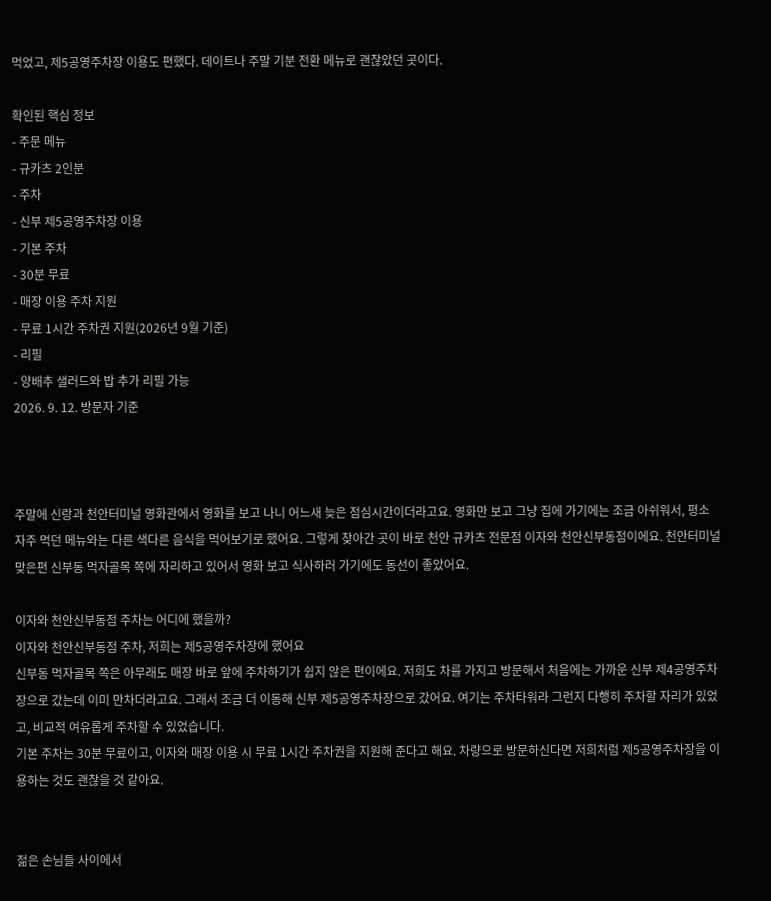먹었고, 제5공영주차장 이용도 편했다. 데이트나 주말 기분 전환 메뉴로 괜찮았던 곳이다.

확인된 핵심 정보
- 주문 메뉴
- 규카츠 2인분
- 주차
- 신부 제5공영주차장 이용
- 기본 주차
- 30분 무료
- 매장 이용 주차 지원
- 무료 1시간 주차권 지원(2026년 9월 기준)
- 리필
- 양배추 샐러드와 밥 추가 리필 가능
2026. 9. 12. 방문자 기준



주말에 신랑과 천안터미널 영화관에서 영화를 보고 나니 어느새 늦은 점심시간이더라고요. 영화만 보고 그냥 집에 가기에는 조금 아쉬워서, 평소 자주 먹던 메뉴와는 다른 색다른 음식을 먹어보기로 했어요. 그렇게 찾아간 곳이 바로 천안 규카츠 전문점 이자와 천안신부동점이에요. 천안터미널 맞은편 신부동 먹자골목 쪽에 자리하고 있어서 영화 보고 식사하러 가기에도 동선이 좋았어요.

이자와 천안신부동점 주차는 어디에 했을까?
이자와 천안신부동점 주차, 저희는 제5공영주차장에 했어요
신부동 먹자골목 쪽은 아무래도 매장 바로 앞에 주차하기가 쉽지 않은 편이에요. 저희도 차를 가지고 방문해서 처음에는 가까운 신부 제4공영주차장으로 갔는데 이미 만차더라고요. 그래서 조금 더 이동해 신부 제5공영주차장으로 갔어요. 여기는 주차타워라 그런지 다행히 주차할 자리가 있었고, 비교적 여유롭게 주차할 수 있었습니다.
기본 주차는 30분 무료이고, 이자와 매장 이용 시 무료 1시간 주차권을 지원해 준다고 해요. 차량으로 방문하신다면 저희처럼 제5공영주차장을 이용하는 것도 괜찮을 것 같아요.


젊은 손님들 사이에서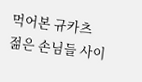먹어본 규카츠
젊은 손님들 사이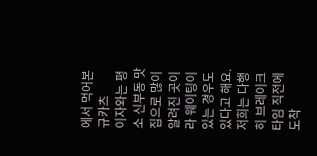에서 먹어본 규카츠
이자와는 평소 신부동 맛집으로 많이 알려진 곳이라 웨이팅이 있는 경우도 있다고 해요. 저희는 다행히 브레이크타임 직전에 도착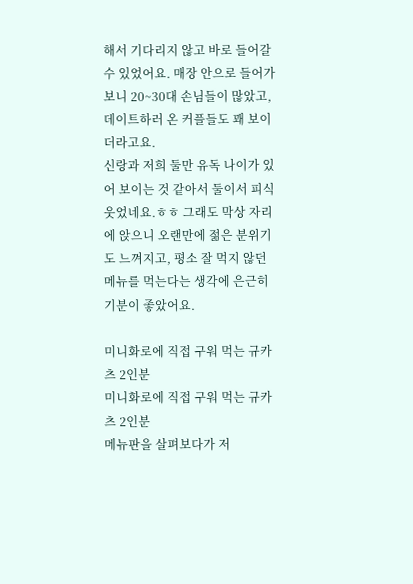해서 기다리지 않고 바로 들어갈 수 있었어요. 매장 안으로 들어가 보니 20~30대 손님들이 많았고, 데이트하러 온 커플들도 꽤 보이더라고요.
신랑과 저희 둘만 유독 나이가 있어 보이는 것 같아서 둘이서 피식 웃었네요.ㅎㅎ 그래도 막상 자리에 앉으니 오랜만에 젊은 분위기도 느껴지고, 평소 잘 먹지 않던 메뉴를 먹는다는 생각에 은근히 기분이 좋았어요.

미니화로에 직접 구워 먹는 규카츠 2인분
미니화로에 직접 구워 먹는 규카츠 2인분
메뉴판을 살펴보다가 저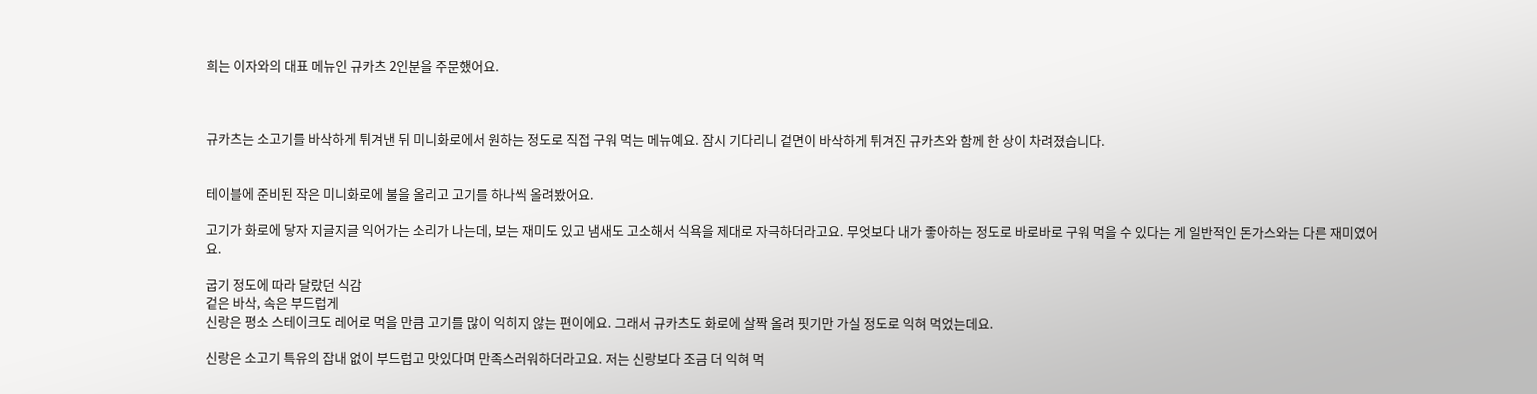희는 이자와의 대표 메뉴인 규카츠 2인분을 주문했어요.



규카츠는 소고기를 바삭하게 튀겨낸 뒤 미니화로에서 원하는 정도로 직접 구워 먹는 메뉴예요. 잠시 기다리니 겉면이 바삭하게 튀겨진 규카츠와 함께 한 상이 차려졌습니다.


테이블에 준비된 작은 미니화로에 불을 올리고 고기를 하나씩 올려봤어요.

고기가 화로에 닿자 지글지글 익어가는 소리가 나는데, 보는 재미도 있고 냄새도 고소해서 식욕을 제대로 자극하더라고요. 무엇보다 내가 좋아하는 정도로 바로바로 구워 먹을 수 있다는 게 일반적인 돈가스와는 다른 재미였어요.

굽기 정도에 따라 달랐던 식감
겉은 바삭, 속은 부드럽게
신랑은 평소 스테이크도 레어로 먹을 만큼 고기를 많이 익히지 않는 편이에요. 그래서 규카츠도 화로에 살짝 올려 핏기만 가실 정도로 익혀 먹었는데요.

신랑은 소고기 특유의 잡내 없이 부드럽고 맛있다며 만족스러워하더라고요. 저는 신랑보다 조금 더 익혀 먹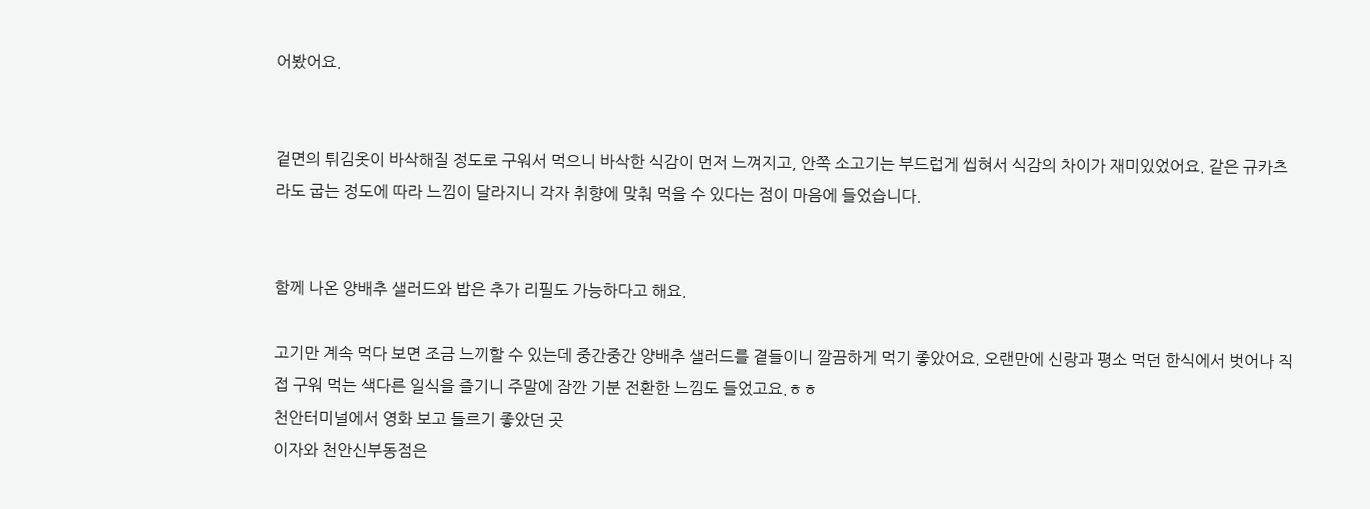어봤어요.


겉면의 튀김옷이 바삭해질 정도로 구워서 먹으니 바삭한 식감이 먼저 느껴지고, 안쪽 소고기는 부드럽게 씹혀서 식감의 차이가 재미있었어요. 같은 규카츠라도 굽는 정도에 따라 느낌이 달라지니 각자 취향에 맞춰 먹을 수 있다는 점이 마음에 들었습니다.


함께 나온 양배추 샐러드와 밥은 추가 리필도 가능하다고 해요.

고기만 계속 먹다 보면 조금 느끼할 수 있는데 중간중간 양배추 샐러드를 곁들이니 깔끔하게 먹기 좋았어요. 오랜만에 신랑과 평소 먹던 한식에서 벗어나 직접 구워 먹는 색다른 일식을 즐기니 주말에 잠깐 기분 전환한 느낌도 들었고요.ㅎㅎ
천안터미널에서 영화 보고 들르기 좋았던 곳
이자와 천안신부동점은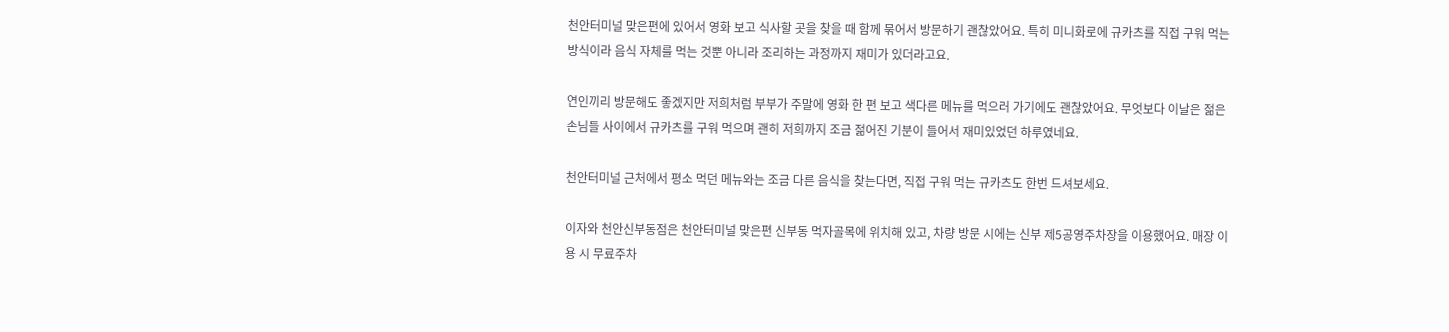천안터미널 맞은편에 있어서 영화 보고 식사할 곳을 찾을 때 함께 묶어서 방문하기 괜찮았어요. 특히 미니화로에 규카츠를 직접 구워 먹는 방식이라 음식 자체를 먹는 것뿐 아니라 조리하는 과정까지 재미가 있더라고요.

연인끼리 방문해도 좋겠지만 저희처럼 부부가 주말에 영화 한 편 보고 색다른 메뉴를 먹으러 가기에도 괜찮았어요. 무엇보다 이날은 젊은 손님들 사이에서 규카츠를 구워 먹으며 괜히 저희까지 조금 젊어진 기분이 들어서 재미있었던 하루였네요.

천안터미널 근처에서 평소 먹던 메뉴와는 조금 다른 음식을 찾는다면, 직접 구워 먹는 규카츠도 한번 드셔보세요.

이자와 천안신부동점은 천안터미널 맞은편 신부동 먹자골목에 위치해 있고, 차량 방문 시에는 신부 제5공영주차장을 이용했어요. 매장 이용 시 무료주차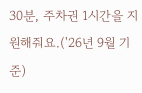30분, 주차권 1시간을 지원해줘요.('26년 9월 기준)